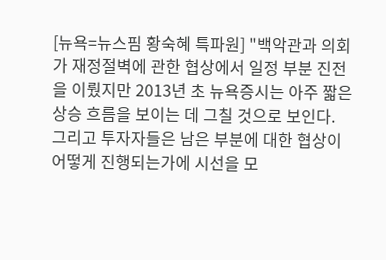[뉴욕=뉴스핌 황숙혜 특파원] "백악관과 의회가 재정절벽에 관한 협상에서 일정 부분 진전을 이뤘지만 2013년 초 뉴욕증시는 아주 짧은 상승 흐름을 보이는 데 그칠 것으로 보인다.
그리고 투자자들은 남은 부분에 대한 협상이 어떻게 진행되는가에 시선을 모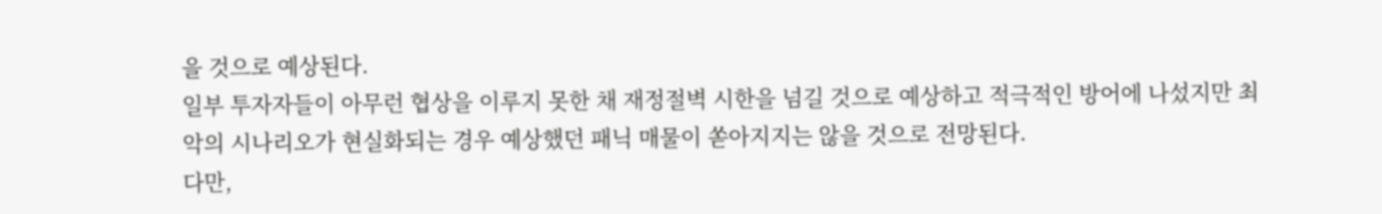을 것으로 예상된다.
일부 투자자들이 아무런 협상을 이루지 못한 채 재정절벽 시한을 넘길 것으로 예상하고 적극적인 방어에 나섰지만 최악의 시나리오가 현실화되는 경우 예상했던 패닉 매물이 쏟아지지는 않을 것으로 전망된다.
다만,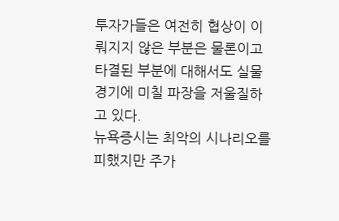투자가들은 여전히 협상이 이뤄지지 않은 부분은 물론이고 타결된 부분에 대해서도 실물 경기에 미칠 파장을 저울질하고 있다.
뉴욕증시는 최악의 시나리오를 피했지만 주가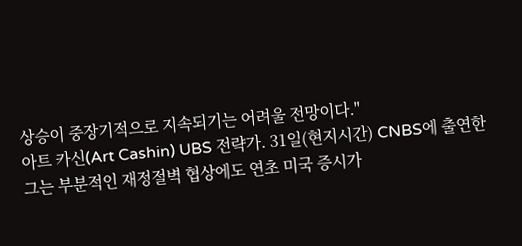상승이 중장기적으로 지속되기는 어려울 전망이다."
아트 카신(Art Cashin) UBS 전략가. 31일(현지시간) CNBS에 출연한 그는 부분적인 재정절벽 협상에도 연초 미국 증시가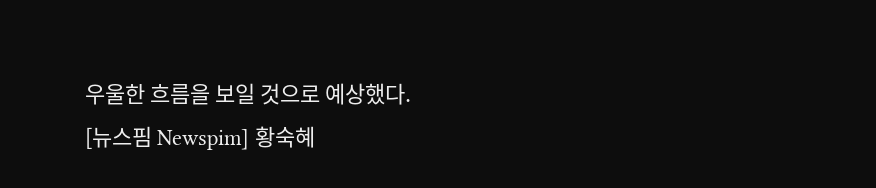우울한 흐름을 보일 것으로 예상했다.
[뉴스핌 Newspim] 황숙혜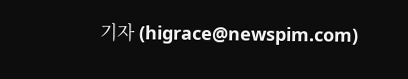기자 (higrace@newspim.com)